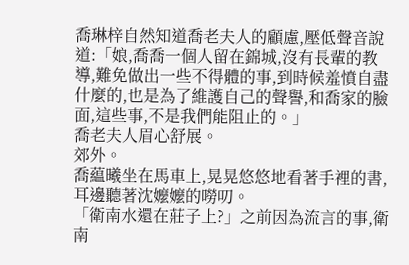喬琳梓自然知道喬老夫人的顧慮,壓低聲音說道:「娘,喬喬一個人留在錦城,沒有長輩的教導,難免做出一些不得體的事,到時候羞憤自盡什麼的,也是為了維護自己的聲譽,和喬家的臉面,這些事,不是我們能阻止的。」
喬老夫人眉心舒展。
郊外。
喬藴曦坐在馬車上,晃晃悠悠地看著手裡的書,耳邊聽著沈嬤嬤的嘮叨。
「衛南水還在莊子上?」之前因為流言的事,衛南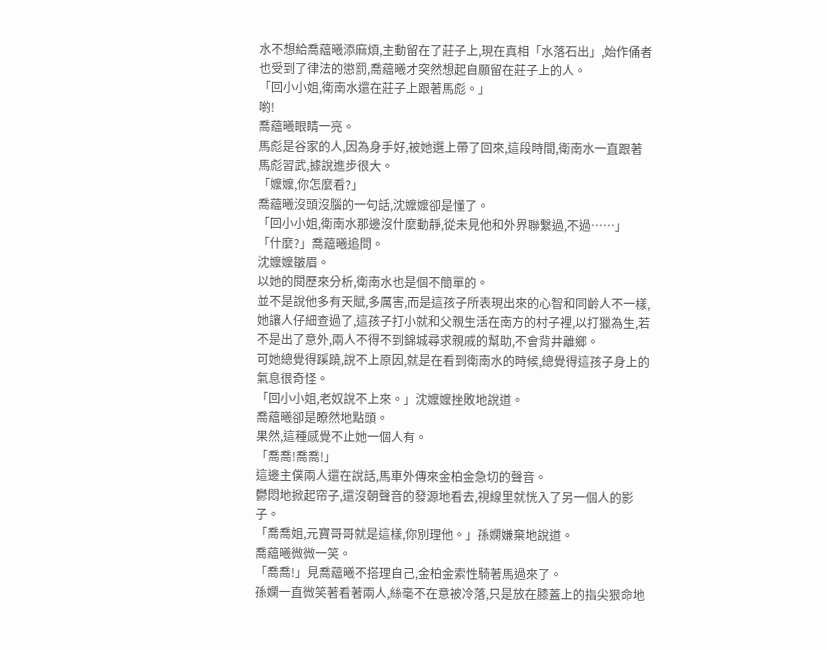水不想給喬藴曦添麻煩,主動留在了莊子上,現在真相「水落石出」,始作俑者也受到了律法的懲罰,喬藴曦才突然想起自願留在莊子上的人。
「回小小姐,衛南水還在莊子上跟著馬彪。」
喲!
喬藴曦眼睛一亮。
馬彪是谷家的人,因為身手好,被她選上帶了回來,這段時間,衛南水一直跟著馬彪習武,據說進步很大。
「嬤嬤,你怎麼看?」
喬藴曦沒頭沒腦的一句話,沈嬤嬤卻是懂了。
「回小小姐,衛南水那邊沒什麼動靜,從未見他和外界聯繫過,不過……」
「什麼?」喬藴曦追問。
沈嬤嬤皺眉。
以她的閱歷來分析,衛南水也是個不簡單的。
並不是說他多有天賦,多厲害,而是這孩子所表現出來的心智和同齡人不一樣,她讓人仔細查過了,這孩子打小就和父親生活在南方的村子裡,以打獵為生,若不是出了意外,兩人不得不到錦城尋求親戚的幫助,不會背井離鄉。
可她總覺得蹊蹺,說不上原因,就是在看到衛南水的時候,總覺得這孩子身上的氣息很奇怪。
「回小小姐,老奴說不上來。」沈嬤嬤挫敗地說道。
喬藴曦卻是瞭然地點頭。
果然,這種感覺不止她一個人有。
「喬喬!喬喬!」
這邊主僕兩人還在說話,馬車外傳來金柏金急切的聲音。
鬱悶地掀起帘子,還沒朝聲音的發源地看去,視線里就恍入了另一個人的影子。
「喬喬姐,元寶哥哥就是這樣,你別理他。」孫嫻嫌棄地說道。
喬藴曦微微一笑。
「喬喬!」見喬藴曦不搭理自己,金柏金索性騎著馬過來了。
孫嫻一直微笑著看著兩人,絲毫不在意被冷落,只是放在膝蓋上的指尖狠命地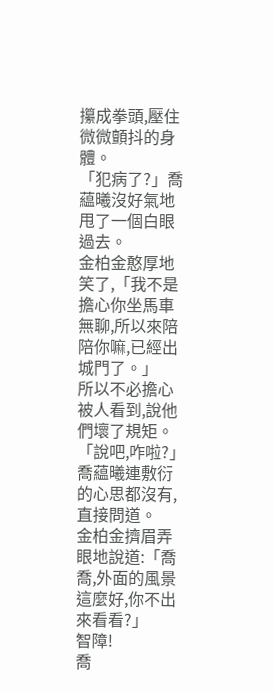攥成拳頭,壓住微微顫抖的身體。
「犯病了?」喬藴曦沒好氣地甩了一個白眼過去。
金柏金憨厚地笑了,「我不是擔心你坐馬車無聊,所以來陪陪你嘛,已經出城門了。」
所以不必擔心被人看到,說他們壞了規矩。
「說吧,咋啦?」喬藴曦連敷衍的心思都沒有,直接問道。
金柏金擠眉弄眼地說道:「喬喬,外面的風景這麼好,你不出來看看?」
智障!
喬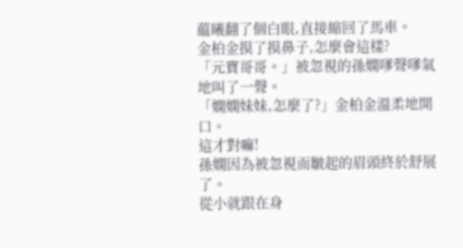藴曦翻了個白眼,直接縮回了馬車。
金柏金摸了摸鼻子,怎麼會這樣?
「元寶哥哥。」被忽視的孫嫻嗲聲嗲氣地叫了一聲。
「嫻嫻妹妹,怎麼了?」金柏金溫柔地開口。
這才對嘛!
孫嫻因為被忽視而皺起的眉頭終於舒展了。
從小就跟在身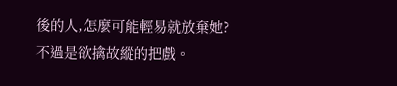後的人,怎麼可能輕易就放棄她?
不過是欲擒故縱的把戲。